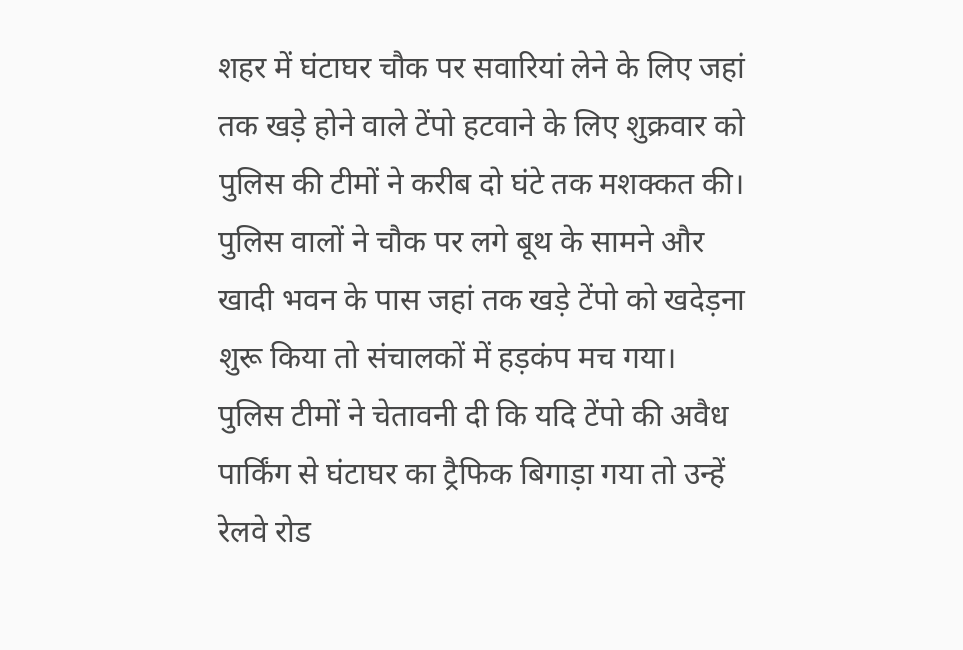शहर में घंटाघर चौक पर सवारियां लेने के लिए जहां तक खड़े होने वाले टेंपो हटवाने के लिए शुक्रवार को पुलिस की टीमों ने करीब दो घंटे तक मशक्कत की।
पुलिस वालों ने चौक पर लगे बूथ के सामने और खादी भवन के पास जहां तक खड़े टेंपो को खदेड़ना शुरू किया तो संचालकों में हड़कंप मच गया।
पुलिस टीमों ने चेतावनी दी कि यदि टेंपो की अवैध पार्किंग से घंटाघर का ट्रैफिक बिगाड़ा गया तो उन्हें रेलवे रोड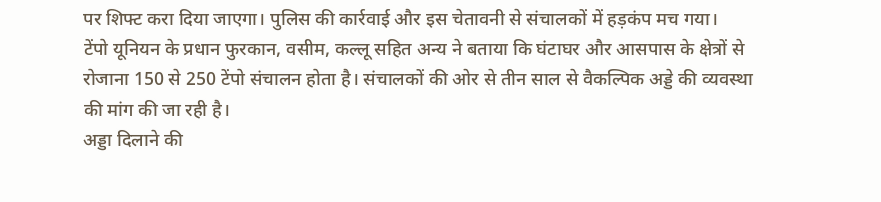पर शिफ्ट करा दिया जाएगा। पुलिस की कार्रवाई और इस चेतावनी से संचालकों में हड़कंप मच गया।
टेंपो यूनियन के प्रधान फुरकान, वसीम, कल्लू सहित अन्य ने बताया कि घंटाघर और आसपास के क्षेत्रों से रोजाना 150 से 250 टेंपो संचालन होता है। संचालकों की ओर से तीन साल से वैकल्पिक अड्डे की व्यवस्था की मांग की जा रही है।
अड्डा दिलाने की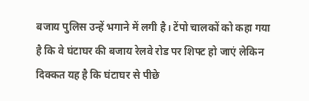बजाय पुलिस उन्हें भगाने में लगी है। टेंपो चालकों को कहा गया है कि वे घंटाघर की बजाय रेलवे रोड पर शिफ्ट हो जाएं लेकिन दिक्कत यह है कि घंटाघर से पीछे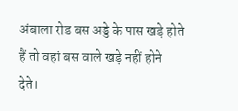अंबाला रोड बस अड्डे के पास खड़े होते हैं तो वहां बस वाले खड़े नहीं होने देते।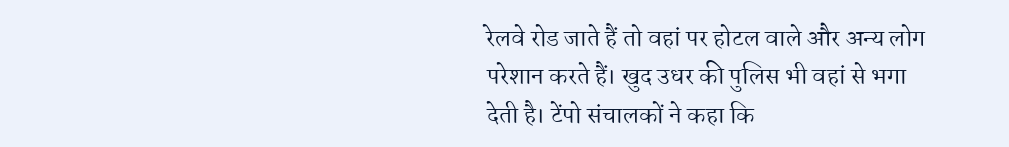रेलवे रोड जाते हैं तो वहां पर होटल वाले और अन्य लोग परेशान करते हैं। खुद उधर की पुलिस भी वहां से भगा देती है। टेंपो संचालकों ने कहा कि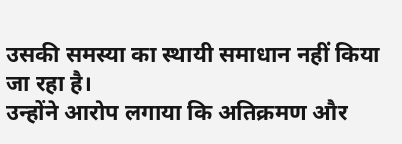उसकी समस्या का स्थायी समाधान नहीं किया जा रहा है।
उन्होंने आरोप लगाया कि अतिक्रमण और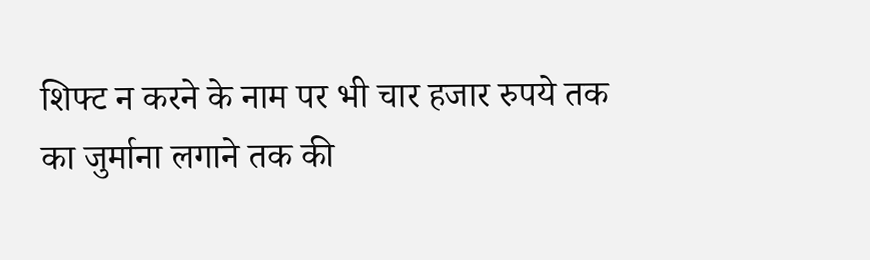शिफ्ट न करने के नाम पर भी चार हजार रुपये तक का जुर्माना लगाने तक की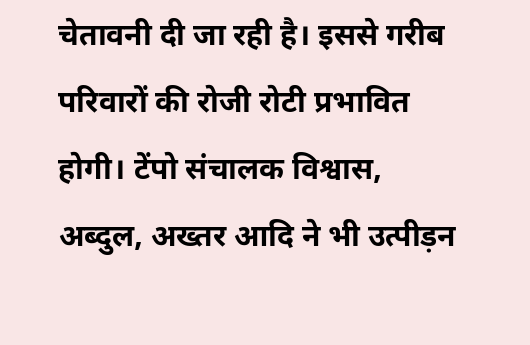चेतावनी दी जा रही है। इससे गरीब परिवारों की रोजी रोटी प्रभावित होगी। टेंपो संचालक विश्वास, अब्दुल, अख्तर आदि ने भी उत्पीड़न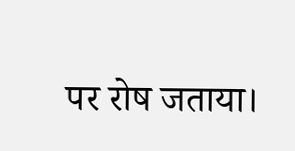पर रोष जताया।